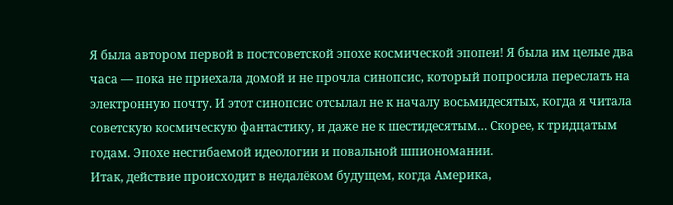Я была автором первой в постсоветской эпохе космической эпопеи! Я была им целые два часа — пока не приехала домой и не прочла синопсис, который попросила переслать на электронную почту. И этот синопсис отсылал не к началу восьмидесятых, когда я читала советскую космическую фантастику, и даже не к шестидесятым… Скорее, к тридцатым годам. Эпохе несгибаемой идеологии и повальной шпиономании.
Итак, действие происходит в недалёком будущем, когда Америка,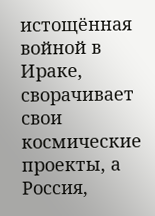истощённая войной в Ираке, сворачивает свои космические проекты, а Россия,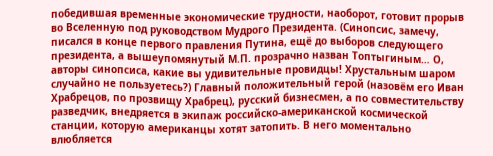победившая временные экономические трудности, наоборот, готовит прорыв во Вселенную под руководством Мудрого Президента. (Синопсис, замечу, писался в конце первого правления Путина, ещё до выборов следующего президента, а вышеупомянутый М.П. прозрачно назван Топтыгиным… О, авторы синопсиса, какие вы удивительные провидцы! Хрустальным шаром случайно не пользуетесь?) Главный положительный герой (назовём его Иван Храбрецов, по прозвищу Храбрец), русский бизнесмен, а по совместительству разведчик, внедряется в экипаж российско-американской космической станции, которую американцы хотят затопить. В него моментально влюбляется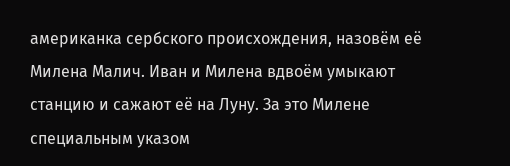американка сербского происхождения, назовём её Милена Малич. Иван и Милена вдвоём умыкают станцию и сажают её на Луну. За это Милене специальным указом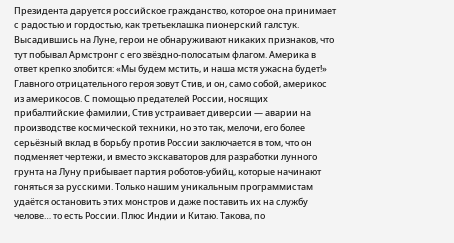Президента даруется российское гражданство, которое она принимает с радостью и гордостью, как третьеклашка пионерский галстук. Высадившись на Луне, герои не обнаруживают никаких признаков, что тут побывал Армстронг с его звёздно-полосатым флагом. Америка в ответ крепко злобится: «Мы будем мстить, и наша мстя ужасна будет!»
Главного отрицательного героя зовут Стив, и он, само собой, америкос из америкосов. С помощью предателей России, носящих прибалтийские фамилии, Стив устраивает диверсии — аварии на производстве космической техники, но это так, мелочи, его более серьёзный вклад в борьбу против России заключается в том, что он подменяет чертежи, и вместо экскаваторов для разработки лунного грунта на Луну прибывает партия роботов-убийц, которые начинают гоняться за русскими. Только нашим уникальным программистам удаётся остановить этих монстров и даже поставить их на службу челове… то есть России. Плюс Индии и Китаю. Такова, по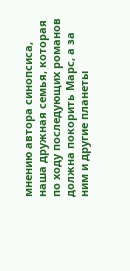мнению автора синопсиса, наша дружная семья, которая по ходу последующих романов должна покорить Марс, а за ним и другие планеты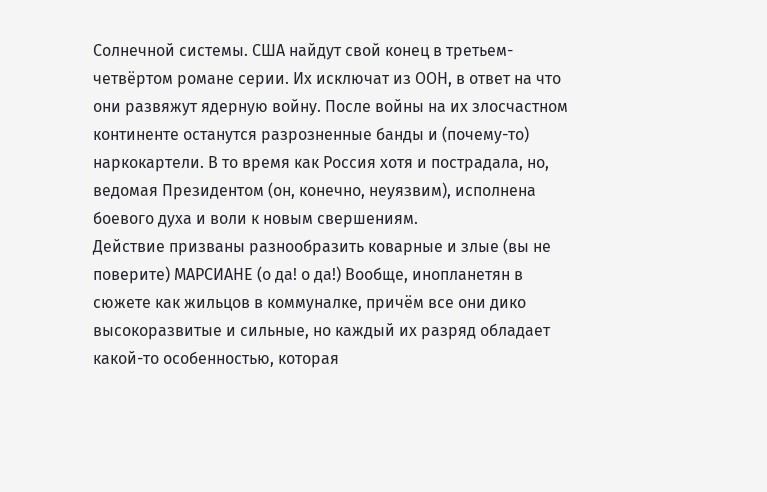Солнечной системы. США найдут свой конец в третьем-четвёртом романе серии. Их исключат из ООН, в ответ на что они развяжут ядерную войну. После войны на их злосчастном континенте останутся разрозненные банды и (почему-то) наркокартели. В то время как Россия хотя и пострадала, но, ведомая Президентом (он, конечно, неуязвим), исполнена боевого духа и воли к новым свершениям.
Действие призваны разнообразить коварные и злые (вы не поверите) МАРСИАНЕ (о да! о да!) Вообще, инопланетян в сюжете как жильцов в коммуналке, причём все они дико высокоразвитые и сильные, но каждый их разряд обладает какой-то особенностью, которая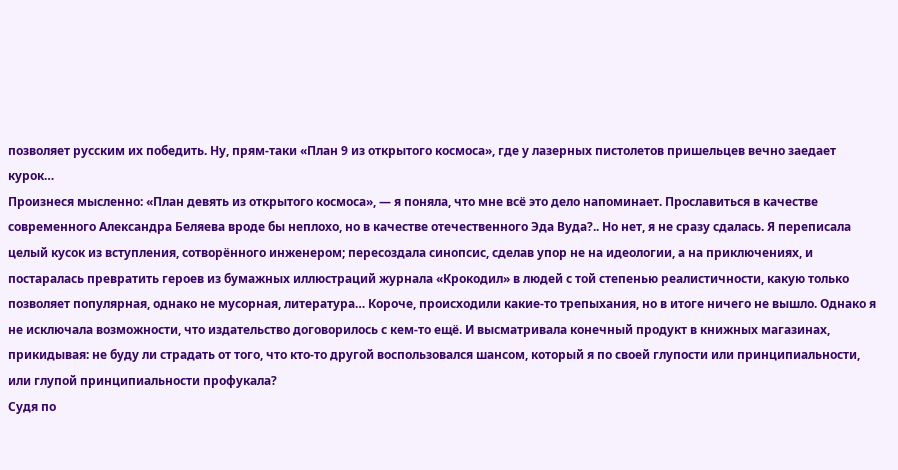позволяет русским их победить. Ну, прям-таки «План 9 из открытого космоса», где у лазерных пистолетов пришельцев вечно заедает курок…
Произнеся мысленно: «План девять из открытого космоса», — я поняла, что мне всё это дело напоминает. Прославиться в качестве современного Александра Беляева вроде бы неплохо, но в качестве отечественного Эда Вуда?.. Но нет, я не сразу сдалась. Я переписала целый кусок из вступления, сотворённого инженером; пересоздала синопсис, сделав упор не на идеологии, а на приключениях, и постаралась превратить героев из бумажных иллюстраций журнала «Крокодил» в людей с той степенью реалистичности, какую только позволяет популярная, однако не мусорная, литература… Короче, происходили какие-то трепыхания, но в итоге ничего не вышло. Однако я не исключала возможности, что издательство договорилось с кем-то ещё. И высматривала конечный продукт в книжных магазинах, прикидывая: не буду ли страдать от того, что кто-то другой воспользовался шансом, который я по своей глупости или принципиальности, или глупой принципиальности профукала?
Судя по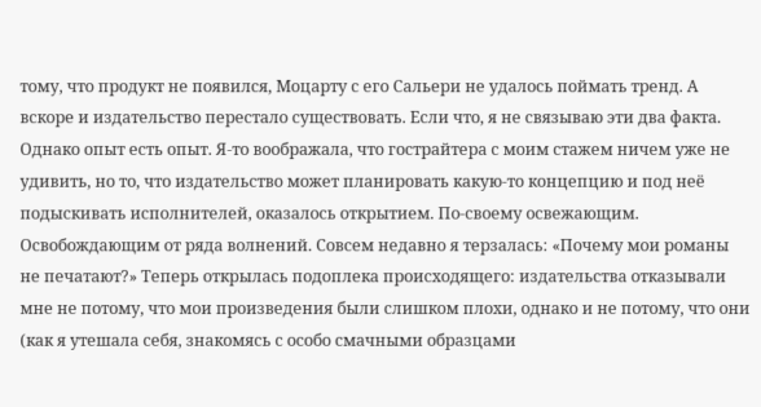тому, что продукт не появился, Моцарту с его Сальери не удалось поймать тренд. А вскоре и издательство перестало существовать. Если что, я не связываю эти два факта.
Однако опыт есть опыт. Я-то воображала, что гострайтера с моим стажем ничем уже не удивить, но то, что издательство может планировать какую-то концепцию и под неё подыскивать исполнителей, оказалось открытием. По-своему освежающим. Освобождающим от ряда волнений. Совсем недавно я терзалась: «Почему мои романы не печатают?» Теперь открылась подоплека происходящего: издательства отказывали мне не потому, что мои произведения были слишком плохи, однако и не потому, что они (как я утешала себя, знакомясь с особо смачными образцами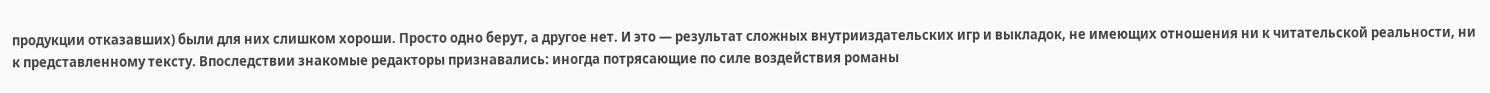продукции отказавших) были для них слишком хороши. Просто одно берут, а другое нет. И это — результат сложных внутрииздательских игр и выкладок, не имеющих отношения ни к читательской реальности, ни к представленному тексту. Впоследствии знакомые редакторы признавались: иногда потрясающие по силе воздействия романы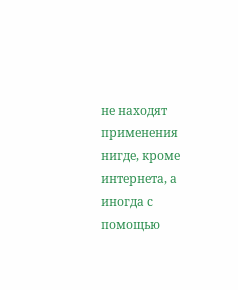не находят применения нигде, кроме интернета, а иногда с помощью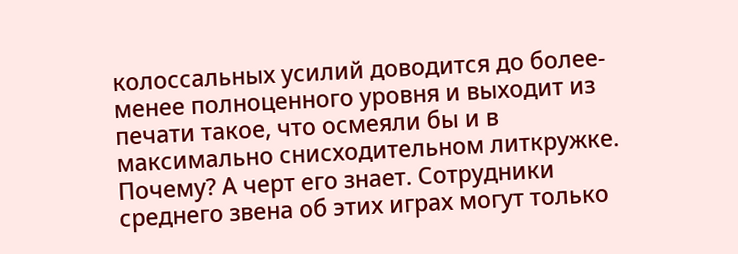колоссальных усилий доводится до более-менее полноценного уровня и выходит из печати такое, что осмеяли бы и в максимально снисходительном литкружке. Почему? А черт его знает. Сотрудники среднего звена об этих играх могут только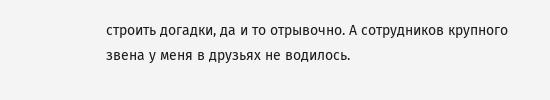строить догадки, да и то отрывочно. А сотрудников крупного звена у меня в друзьях не водилось.